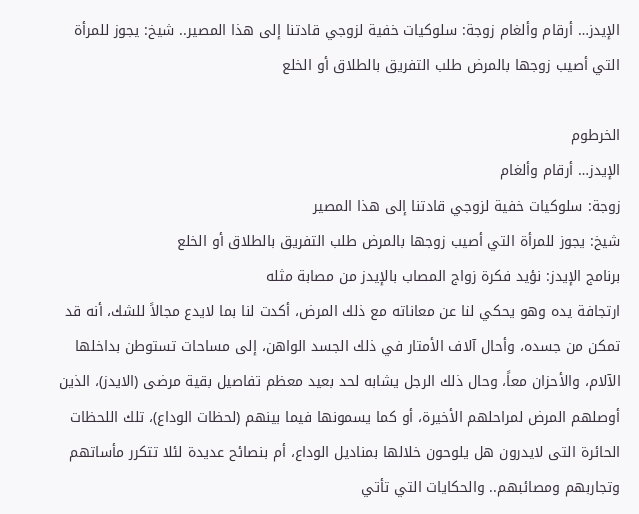الإيدز… أرقام وألغام زوجة: سلوكيات خفية لزوجي قادتنا إلى هذا المصير.. شيخ: يجوز للمرأة التي أصيب زوجها بالمرض طلب التفريق بالطلاق أو الخلع

الخرطوم
الإيدز… أرقام وألغام
زوجة: سلوكيات خفية لزوجي قادتنا إلى هذا المصير
شيخ: يجوز للمرأة التي أصيب زوجها بالمرض طلب التفريق بالطلاق أو الخلع
برنامج الإيدز: نؤيد فكرة زواج المصاب بالإيدز من مصابة مثله
ارتجافة يده وهو يحكي لنا عن معاناته مع ذلك المرض، أكدت لنا بما لايدع مجالاً للشك، أنه قد تمكن من جسده، وأحال آلاف الأمتار في ذلك الجسد الواهن، إلى مساحات تستوطن بداخلها الآلام، والأحزان معاً، وحال ذلك الرجل يشابه لحد بعيد معظم تفاصيل بقية مرضى (الايدز)، الذين أوصلهم المرض لمراحلهم الأخيرة، أو كما يسمونها فيما بينهم (لحظات الوداع)، تلك اللحظات الحائرة التى لايدرون هل يلوحون خلالها بمناديل الوداع، أم بنصائح عديدة لئلا تتكرر مأساتهم وتجاربهم ومصائبهم.. والحكايات التي تأتي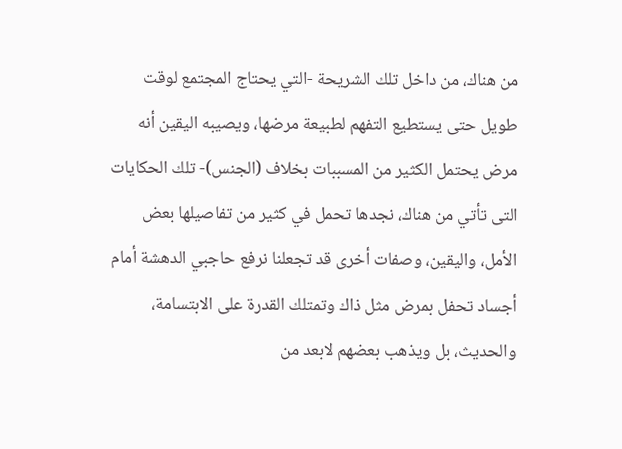من هناك، من داخل تلك الشريحة -التي يحتاج المجتمع لوقت طويل حتى يستطيع التفهم لطبيعة مرضها، ويصيبه اليقين أنه مرض يحتمل الكثير من المسببات بخلاف (الجنس)- تلك الحكايات التى تأتي من هناك، نجدها تحمل في كثير من تفاصيلها بعض الأمل، واليقين، وصفات أخرى قد تجعلنا نرفع حاجبي الدهشة أمام أجساد تحفل بمرض مثل ذاك وتمتلك القدرة على الابتسامة، والحديث، بل ويذهب بعضهم لابعد من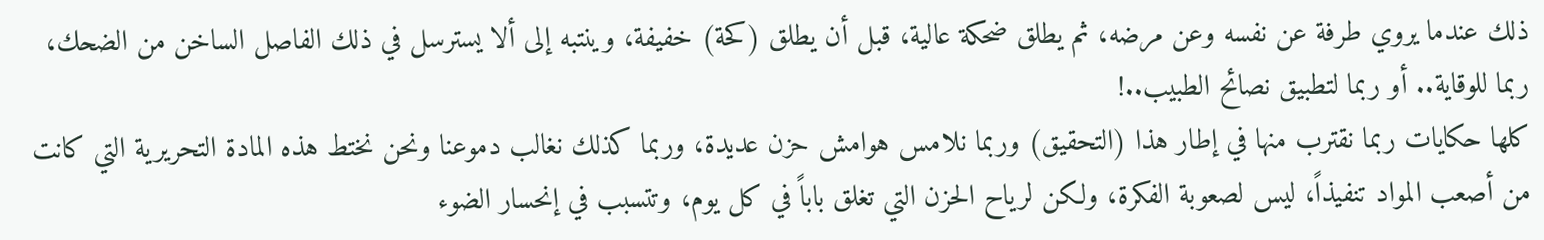ذلك عندما يروي طرفة عن نفسه وعن مرضه، ثم يطلق ضحكة عالية، قبل أن يطلق (كحة) خفيفة، وينتبه إلى ألا يسترسل في ذلك الفاصل الساخن من الضحك، ربما للوقاية.. أو ربما لتطبيق نصائح الطبيب..!
كلها حكايات ربما نقترب منها في إطار هذا (التحقيق) وربما نلامس هوامش حزن عديدة، وربما كذلك نغالب دموعنا ونحن نختط هذه المادة التحريرية التي كانت من أصعب المواد تنفيذاً، ليس لصعوبة الفكرة، ولكن لرياح الحزن التي تغلق باباً في كل يوم، وتتسبب في إنحسار الضوء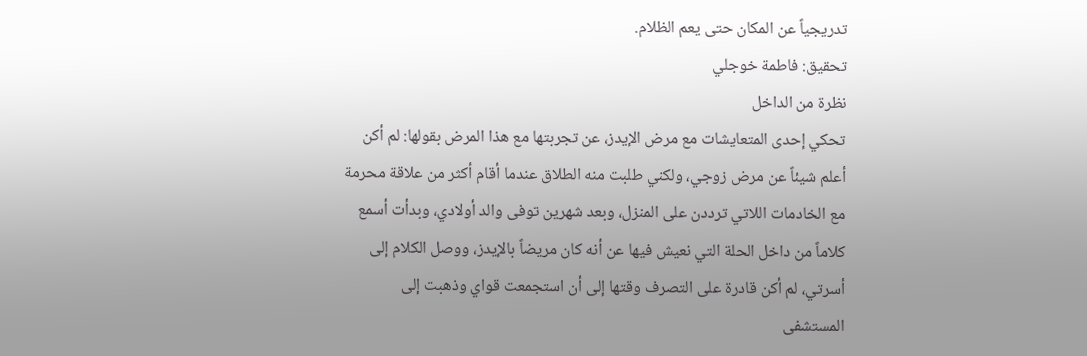تدريجياً عن المكان حتى يعم الظلام.
تحقيق: فاطمة خوجلي
نظرة من الداخل
تحكي إحدى المتعايشات مع مرض الإيدز، عن تجربتها مع هذا المرض بقولها: لم أكن أعلم شيئاً عن مرض زوجي، ولكني طلبت منه الطلاق عندما أقام أكثر من علاقة محرمة مع الخادمات اللاتي ترددن على المنزل، وبعد شهرين توفى والد أولادي، وبدأت أسمع كلاماً من داخل الحلة التي نعيش فيها عن أنه كان مريضاً بالإيدز، ووصل الكلام إلى أسرتي، لم أكن قادرة على التصرف وقتها إلى أن استجمعت قواي وذهبت إلى المستشفى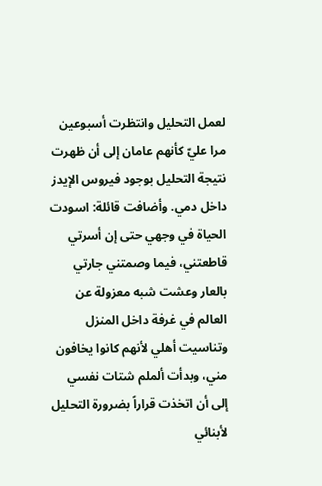لعمل التحليل وانتظرت أسبوعين مرا عليّ كأنهم عامان إلى أن ظهرت نتيجة التحليل بوجود فيروس الإيدز داخل دمي. وأضافت قائلة: اسودت الحياة في وجهي حتى إن أسرتي قاطعتني، فيما وصمتني جارتي بالعار وعشت شبه معزولة عن العالم في غرفة داخل المنزل وتناسيت أهلي لأنهم كانوا يخافون مني، وبدأت ألملم شتات نفسي إلى أن اتخذت قراراً بضرورة التحليل لأبنائي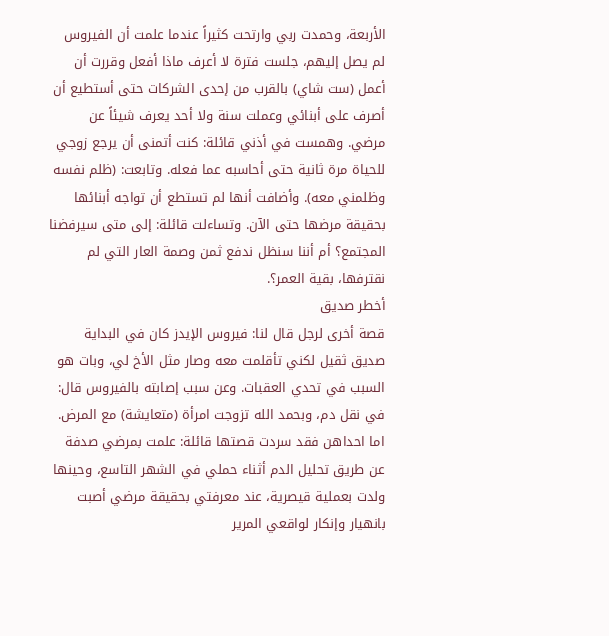الأربعة، وحمدت ربي وارتحت كثيراً عندما علمت أن الفيروس لم يصل إليهم، جلست فترة لا أعرف ماذا أفعل وقررت أن أعمل (ست شاي) بالقرب من إحدى الشركات حتى أستطيع أن أصرف على أبنائي وعملت سنة ولا أحد يعرف شيئاً عن مرضي. وهمست في أذني قائلة: كنت أتمنى أن يرجع زوجي للحياة مرة ثانية حتى أحاسبه عما فعله. وتابعت: (ظلم نفسه وظلمني معه). وأضافت أنها لم تستطع أن تواجه أبنائها بحقيقة مرضها حتى الآن. وتساءلت قائلة: إلى متى سيرفضنا المجتمع؟ أم أننا سنظل ندفع ثمن وصمة العار التي لم نقترفها، بقية العمر؟.
أخطر صديق
قصة أخرى لرجل قال لنا: فيروس الإيدز كان في البداية صديق ثقيل لكني تأقلمت معه وصار مثل الأخ لي، وبات هو السبب في تحدي العقبات. وعن سبب إصابته بالفيروس قال: في نقل دم، وبحمد الله تزوجت امرأة (متعايشة) مع المرض.
اما احداهن فقد سردت قصتها قائلة: علمت بمرضي صدفة عن طريق تحليل الدم أثناء حملي في الشهر التاسع، وحينها ولدت بعملية قيصرية، عند معرفتي بحقيقة مرضي أصبت بانهيار وإنكار لواقعي المرير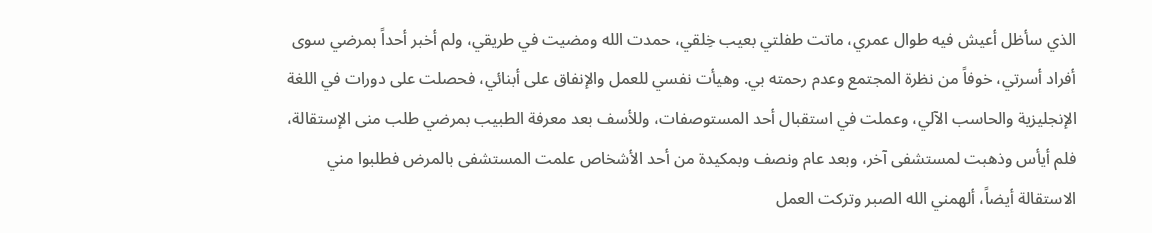الذي سأظل أعيش فيه طوال عمري، ماتت طفلتي بعيب خِلقي، حمدت الله ومضيت في طريقي، ولم أخبر أحداً بمرضي سوى أفراد أسرتي، خوفاً من نظرة المجتمع وعدم رحمته بي. وهيأت نفسي للعمل والإنفاق على أبنائي، فحصلت على دورات في اللغة الإنجليزية والحاسب الآلي، وعملت في استقبال أحد المستوصفات، وللأسف بعد معرفة الطبيب بمرضي طلب منى الإستقالة، فلم أيأس وذهبت لمستشفى آخر، وبعد عام ونصف وبمكيدة من أحد الأشخاص علمت المستشفى بالمرض فطلبوا مني الاستقالة أيضاً، ألهمني الله الصبر وتركت العمل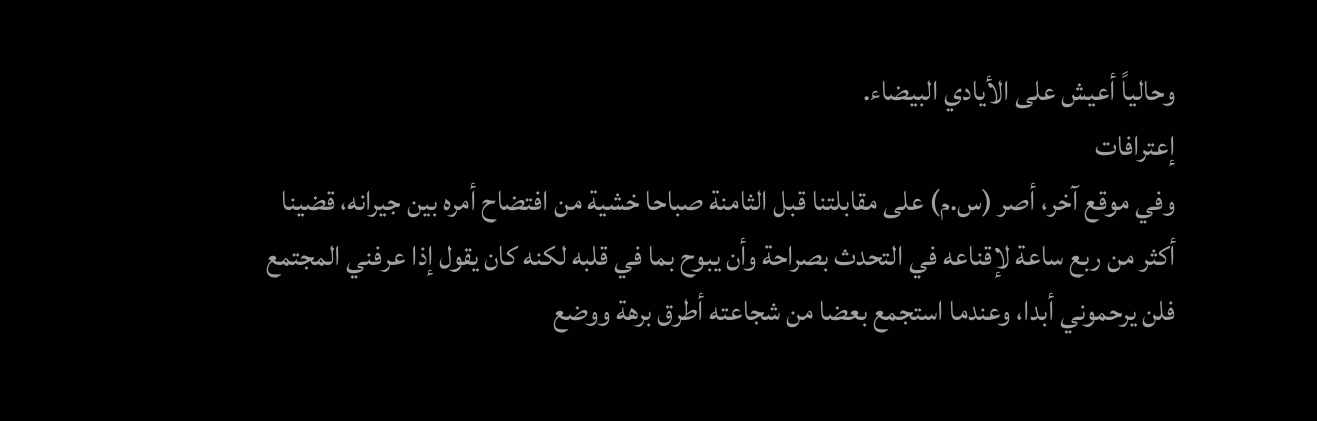وحالياً أعيش على الأيادي البيضاء.
إعترافات
وفي موقع آخر، أصر (س.م) على مقابلتنا قبل الثامنة صباحا خشية من افتضاح أمره بين جيرانه، قضينا أكثر من ربع ساعة لإقناعه في التحدث بصراحة وأن يبوح بما في قلبه لكنه كان يقول إذا عرفني المجتمع فلن يرحموني أبدا، وعندما استجمع بعضا من شجاعته أطرق برهة ووضع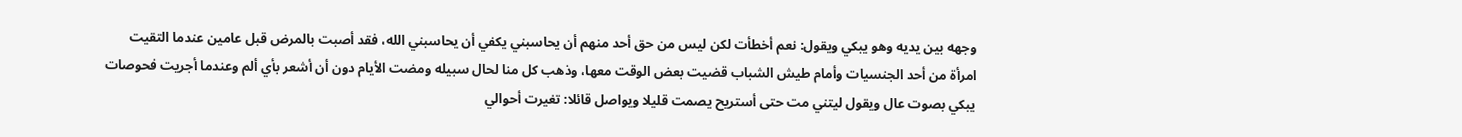وجهه بين يديه وهو يبكي ويقول: نعم أخطأت لكن ليس من حق أحد منهم أن يحاسبني يكفي أن يحاسبني الله، فقد أصبت بالمرض قبل عامين عندما التقيت امرأة من أحد الجنسيات وأمام طيش الشباب قضيت بعض الوقت معها، وذهب كل منا لحال سبيله ومضت الأيام دون أن أشعر بأي ألم وعندما أجريت فحوصات يبكي بصوت عال ويقول ليتني مت حتى أستريح يصمت قليلا ويواصل قائلا: تغيرت أحوالي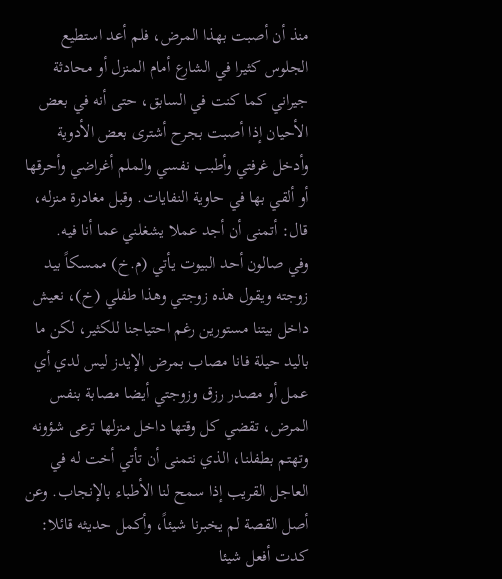منذ أن أصبت بهذا المرض، فلم أعد استطيع الجلوس كثيرا في الشارع أمام المنزل أو محادثة جيراني كما كنت في السابق، حتى أنه في بعض الأحيان إذا أصبت بجرح أشترى بعض الأدوية وأدخل غرفتي وأطبب نفسي والملم أغراضي وأحرقها أو ألقي بها في حاوية النفايات. وقبل مغادرة منزله، قال: أتمنى أن أجد عملا يشغلني عما أنا فيه.
وفي صالون أحد البيوت يأتي (م.خ) ممسكاً بيد زوجته ويقول هذه زوجتي وهذا طفلي (خ)، نعيش داخل بيتنا مستورين رغم احتياجنا للكثير، لكن ما باليد حيلة فانا مصاب بمرض الإيدز ليس لدي أي عمل أو مصدر رزق وزوجتي أيضا مصابة بنفس المرض، تقضي كل وقتها داخل منزلها ترعى شؤونه وتهتم بطفلنا، الذي نتمنى أن تأتي أخت له في العاجل القريب إذا سمح لنا الأطباء بالإنجاب. وعن أصل القصة لم يخبرنا شيئاً، وأكمل حديثه قائلا: كدت أفعل شيئا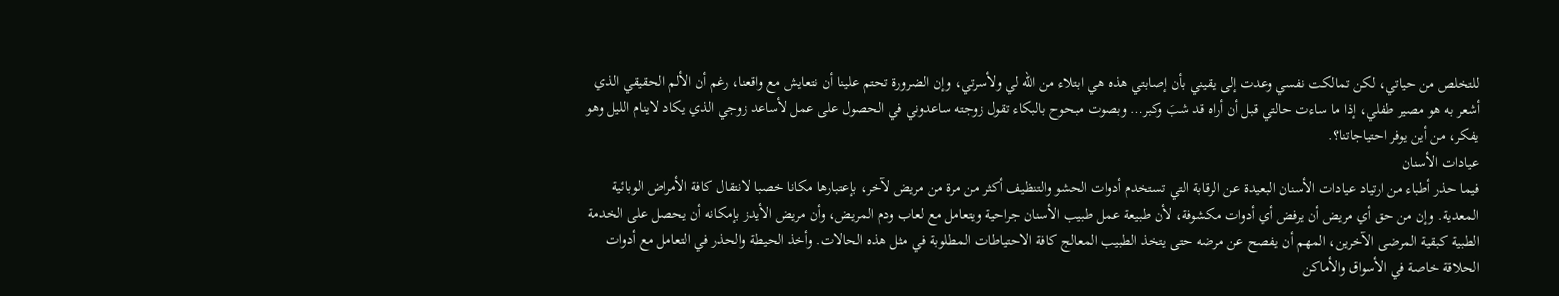للتخلص من حياتي، لكن تمالكت نفسي وعدت إلى يقيني بأن إصابتي هذه هي ابتلاء من الله لي ولأسرتي، وإن الضرورة تحتم علينا أن نتعايش مع واقعنا، رغم أن الألم الحقيقي الذي أشعر به هو مصير طفلي، إذا ما ساءت حالتي قبل أن أراه قد شبَ وكبر… وبصوت مبحوح بالبكاء تقول زوجته ساعدوني في الحصول على عمل لأساعد زوجي الذي يكاد لاينام الليل وهو يفكر، من أين يوفر احتياجاتنا؟.
عيادات الأسنان
فيما حذر أطباء من ارتياد عيادات الأسنان البعيدة عن الرقابة التي تستخدم أدوات الحشو والتنظيف أكثر من مرة من مريض لآخر، بإعتبارها مكانا خصبا لانتقال كافة الأمراض الوبائية المعدية. وإن من حق أي مريض أن يرفض أي أدوات مكشوفة، لأن طبيعة عمل طبيب الأسنان جراحية ويتعامل مع لعاب ودم المريض، وأن مريض الأيدز بإمكانه أن يحصل على الخدمة الطبية كبقية المرضى الآخرين، المهم أن يفصح عن مرضه حتى يتخذ الطبيب المعالج كافة الاحتياطات المطلوبة في مثل هذه الحالات. وأخذ الحيطة والحذر في التعامل مع أدوات الحلاقة خاصة في الأسواق والأماكن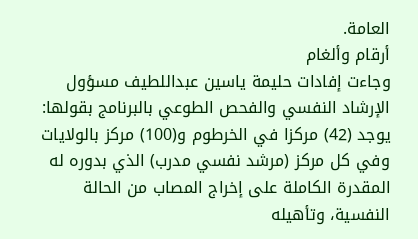العامة.
أرقام وألغام
وجاءت إفادات حليمة ياسين عبداللطيف مسؤول الإرشاد النفسي والفحص الطوعي بالبرنامج بقولها: يوجد (42) مركزا في الخرطوم و(100) مركز بالولايات وفي كل مركز (مرشد نفسي مدرب) الذي بدوره له المقدرة الكاملة على إخراج المصاب من الحالة النفسية، وتأهيله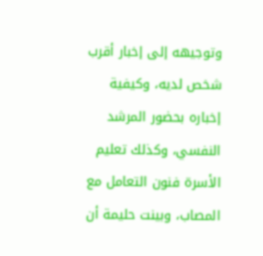وتوجيهه إلى إخبار أقرب شخص لديه، وكيفية إخباره بحضور المرشد النفسي، وكذلك تعليم الأسرة فنون التعامل مع المصاب، وبينت حليمة أن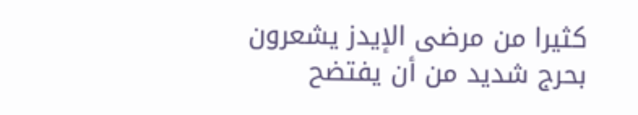كثيرا من مرضى الإيدز يشعرون بحرج شديد من أن يفتضح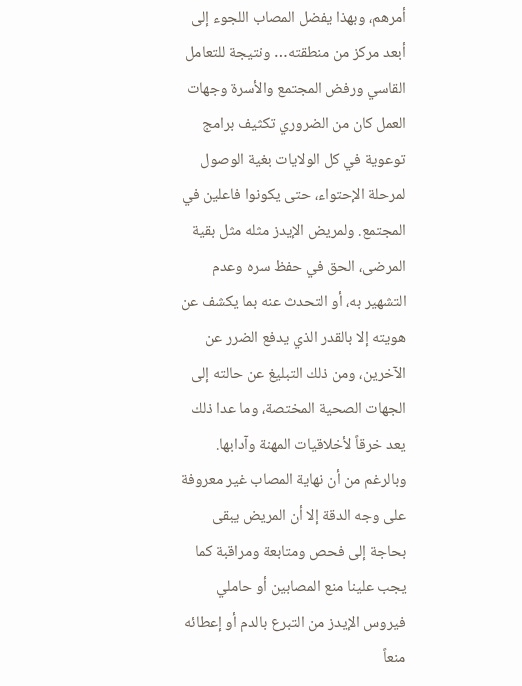أمرهم، وبهذا يفضل المصاب اللجوء إلى أبعد مركز من منطقته… ونتيجة للتعامل القاسي ورفض المجتمع والأسرة وجهات العمل كان من الضروري تكثيف برامج توعوية في كل الولايات بغية الوصول لمرحلة الإحتواء، حتى يكونوا فاعلين في المجتمع. ولمريض الإيدز مثله مثل بقية المرضى، الحق في حفظ سره وعدم التشهير به، أو التحدث عنه بما يكشف عن هويته إلا بالقدر الذي يدفع الضرر عن الآخرين، ومن ذلك التبليغ عن حالته إلى الجهات الصحية المختصة، وما عدا ذلك يعد خرقاً لأخلاقيات المهنة وآدابها. وبالرغم من أن نهاية المصاب غير معروفة على وجه الدقة إلا أن المريض يبقى بحاجة إلى فحص ومتابعة ومراقبة كما يجب علينا منع المصابين أو حاملي فيروس الإيدز من التبرع بالدم أو إعطائه منعاً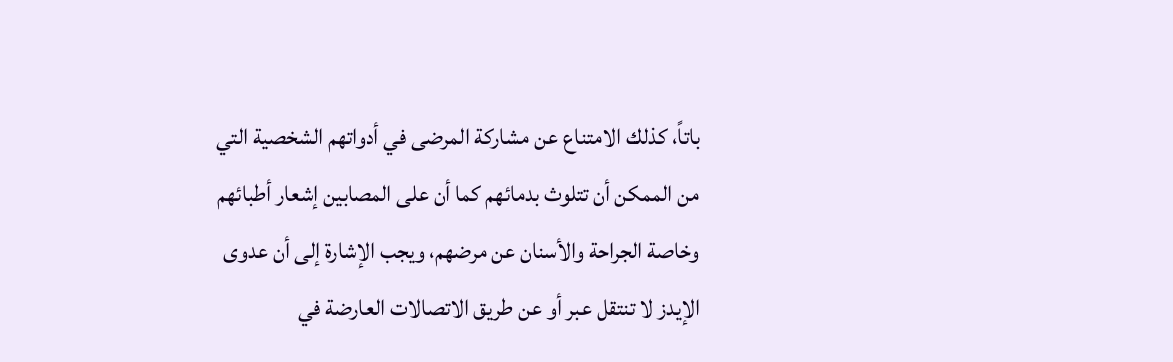باتاً، كذلك الامتناع عن مشاركة المرضى في أدواتهم الشخصية التي من الممكن أن تتلوث بدمائهم كما أن على المصابين إشعار أطبائهم وخاصة الجراحة والأسنان عن مرضهم، ويجب الإشارة إلى أن عدوى الإيدز لا تنتقل عبر أو عن طريق الاتصالات العارضة في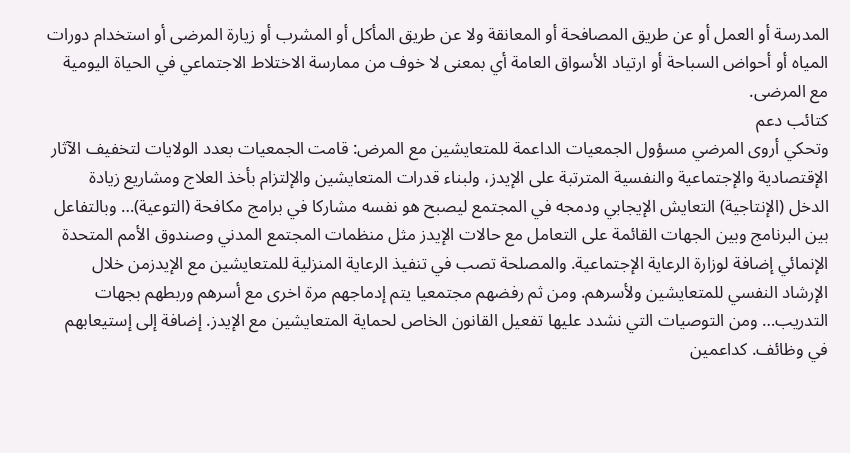المدرسة أو العمل أو عن طريق المصافحة أو المعانقة ولا عن طريق المأكل أو المشرب أو زيارة المرضى أو استخدام دورات المياه أو أحواض السباحة أو ارتياد الأسواق العامة أي بمعنى لا خوف من ممارسة الاختلاط الاجتماعي في الحياة اليومية مع المرضى.
كتائب دعم
وتحكي أروى المرضي مسؤول الجمعيات الداعمة للمتعايشين مع المرض: قامت الجمعيات بعدد الولايات لتخفيف الآثار الإقتصادية والإجتماعية والنفسية المترتبة على الإيدز، ولبناء قدرات المتعايشين والإلتزام بأخذ العلاج ومشاريع زيادة الدخل (الإنتاجية) التعايش الإيجابي ودمجه في المجتمع ليصبح هو نفسه مشاركا في برامج مكافحة (التوعية)… وبالتفاعل بين البرنامج وبين الجهات القائمة على التعامل مع حالات الإيدز مثل منظمات المجتمع المدني وصندوق الأمم المتحدة الإنمائي إضافة لوزارة الرعاية الإجتماعية. والمصلحة تصب في تنفيذ الرعاية المنزلية للمتعايشين مع الإيدزمن خلال الإرشاد النفسي للمتعايشين ولأسرهم. ومن ثم رفضهم مجتمعيا يتم إدماجهم مرة اخرى مع أسرهم وربطهم بجهات التدريب… ومن التوصيات التي نشدد عليها تفعيل القانون الخاص لحماية المتعايشين مع الإيدز. إضافة إلى إستيعابهم في وظائف. كداعمين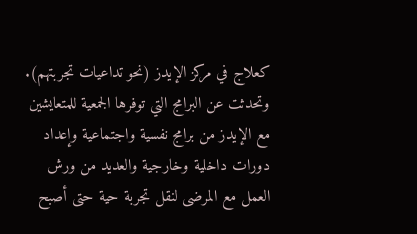كعلاج في مركز الإيدز (نحو تداعيات تجربتهم).
وتحدثت عن البرامج التي توفرها الجمعية للمتعايشين مع الإيدز من برامج نفسية واجتماعية وإعداد دورات داخلية وخارجية والعديد من ورش العمل مع المرضى لنقل تجربة حية حتى أصبح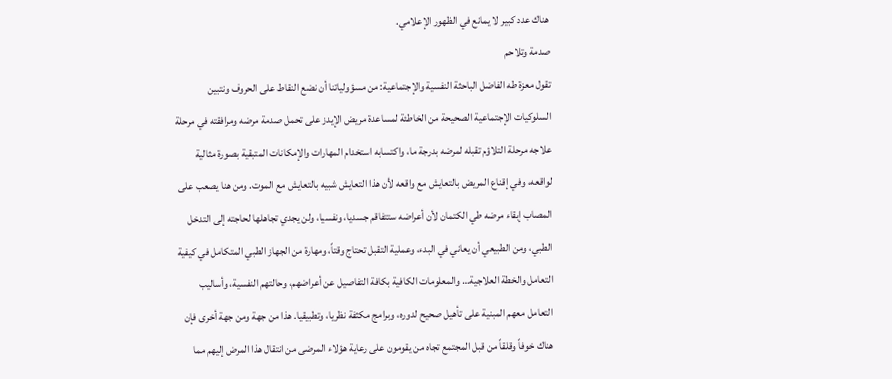هناك عدد كبير لا يمانع في الظهور الإعلامي.
صدمة وتلاحم
تقول معزة طه الفاضل الباحثة النفسية والإجتماعية: من مسؤولياتنا أن نضع النقاط على الحروف ونتبين السلوكيات الإجتماعية الصحيحة من الخاطئة لمساعدة مريض الإيدز على تحمل صدمة مرضه ومرافقته في مرحلة علاجه مرحلة التلاؤم تقبله لمرضه بدرجة ما، واكتسابه استخدام المهارات والإمكانات المتبقية بصورة مثالية لواقعه، وفي إقناع المريض بالتعايش مع واقعه لأن هذا التعايش شبيه بالتعايش مع الموت. ومن هنا يصعب على المصاب إبقاء مرضه طي الكتمان لأن أعراضه ستتفاقم جسديا، ونفسيا، ولن يجدي تجاهلها لحاجته إلى التدخل الطبي، ومن الطبيعي أن يعاني في البدء، وعملية التقبل تحتاج وقتاً، ومهارة من الجهاز الطبي المتكامل في كيفية التعامل والخطة العلاجية… والمعلومات الكافية بكافة التفاصيل عن أعراضهم، وحالتهم النفسية، وأساليب التعامل معهم المبنية على تأهيل صحيح لدوره، وبرامج مكثفة نظريا، وتطبيقيا. هذا من جهة ومن جهة أخرى فإن هناك خوفاً وقلقاً من قبل المجتمع تجاه من يقومون على رعاية هؤلاء المرضى من انتقال هذا المرض إليهم مما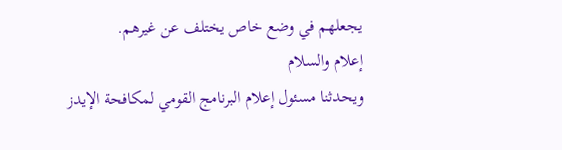يجعلهم في وضع خاص يختلف عن غيرهم.
إعلام والسلام
ويحدثنا مسئول إعلام البرنامج القومي لمكافحة الإيدز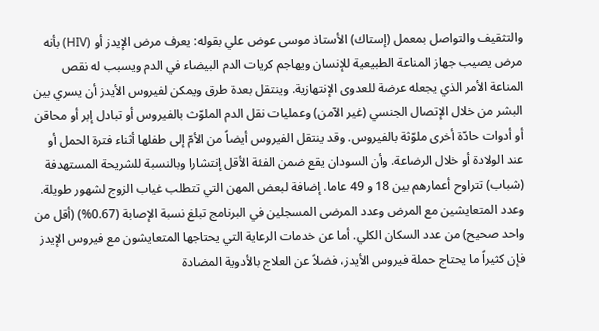والتثقيف والتواصل بمعمل (إستاك) الأستاذ موسى عوض علي بقوله: يعرف مرض الإيدز أو (HIV) بأنه مرض يصيب جهاز المناعة الطبيعية للإنسان ويهاجم كريات الدم البيضاء في الدم ويسبب له نقص المناعة الأمر الذي يجعله عرضة للعدوى الإنتهازية. وينتقل بعدة طرق ويمكن لفيروس الأيدز أن يسري بين البشر من خلال الإتصال الجنسي (غير الآمن) وعمليات نقل الدم الملوّث بالفيروس أو تبادل إبر أو محاقن أو أدوات حادّة أخرى ملوّثة بالفيروس. وقد ينتقل الفيروس أيضاً من الأمّ إلى طفلها أثناء فترة الحمل أو عند الولادة أو خلال الرضاعة. وأن السودان يقع ضمن الفئة الأقل إنتشارا وبالنسبة للشريحة المستهدفة (شباب) تتراوح أعمارهم بين 18 و 49 عاما. إضافة لبعض المهن التي تتطلب غياب الزوج لشهور طويلة. وعدد المتعايشين مع المرض وعدد المرضى المسجلين في البرنامج تبلغ نسبة الإصابة (0.67%) (أقل من واحد صحيح) من عدد السكان الكلي. أما عن خدمات الرعاية التي يحتاجها المتعايشون مع فيروس الإيدز فإن كثيراً ما يحتاج حملة فيروس الأيدز، فضلاً عن العلاج بالأدوية المضادة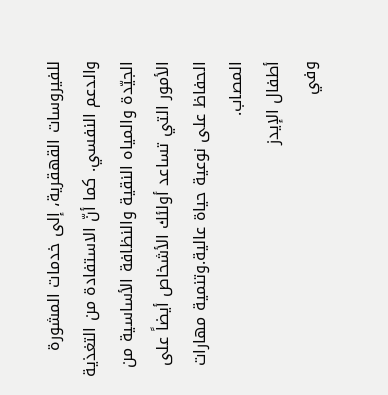للفيروسات القهقرية، إلى خدمات المشورة والدعم النفسي. كما أنّ الاستفادة من التغذية الجيّدة والمياه النقية والنظافة الأساسية من الأمور التي تساعد أولئك الأشخاص أيضاً على الحفاظ على نوعية حياة عالية.وتنمية مهارات المصاب.
أطفال الإيدز
وفي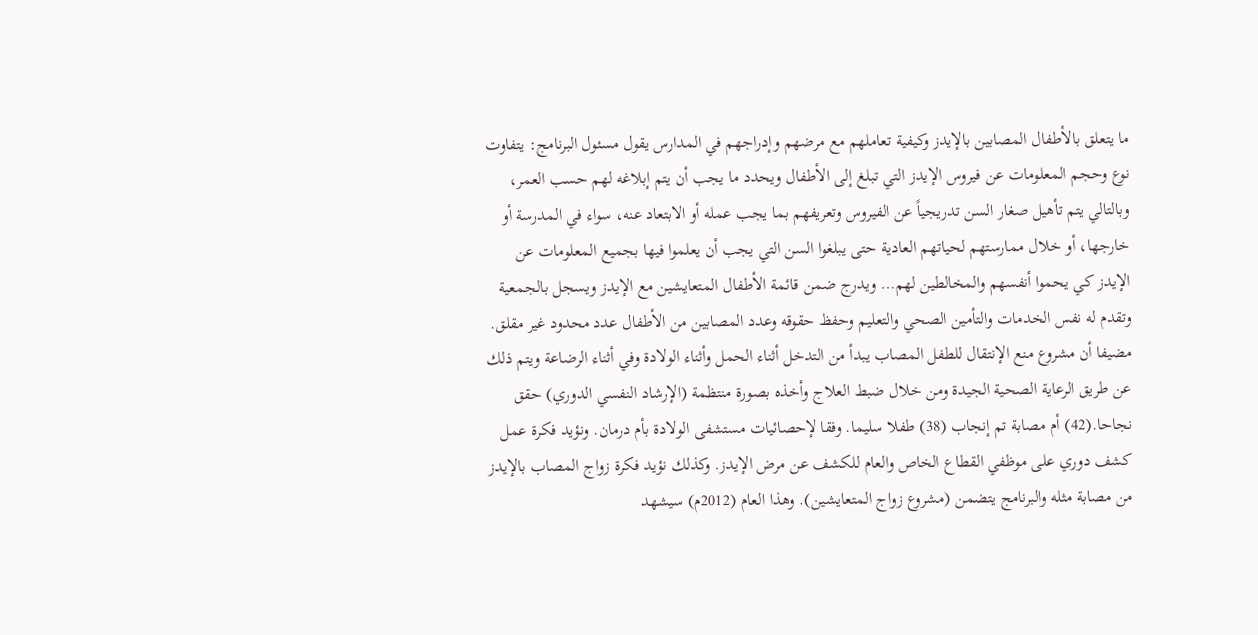ما يتعلق بالأطفال المصابين بالإيدز وكيفية تعاملهم مع مرضهم وإدراجهم في المدارس يقول مسئول البرنامج: يتفاوت نوع وحجم المعلومات عن فيروس الإيدز التي تبلغ إلى الأطفال ويحدد ما يجب أن يتم إبلاغه لهم حسب العمر، وبالتالي يتم تأهيل صغار السن تدريجياً عن الفيروس وتعريفهم بما يجب عمله أو الابتعاد عنه، سواء في المدرسة أو خارجها، أو خلال ممارستهم لحياتهم العادية حتى يبلغوا السن التي يجب أن يعلموا فيها بجميع المعلومات عن الإيدز كي يحموا أنفسهم والمخالطين لهم… ويدرج ضمن قائمة الأطفال المتعايشين مع الإيدز ويسجل بالجمعية وتقدم له نفس الخدمات والتأمين الصحي والتعليم وحفظ حقوقه وعدد المصابين من الأطفال عدد محدود غير مقلق. مضيفا أن مشروع منع الإنتقال للطفل المصاب يبدأ من التدخل أثناء الحمل وأثناء الولادة وفي أثناء الرضاعة ويتم ذلك عن طريق الرعاية الصحية الجيدة ومن خلال ضبط العلاج وأخذه بصورة منتظمة (الإرشاد النفسي الدوري) حقق نجاحا.(42) أم مصابة تم إنجاب (38) طفلا سليما. وفقا لإحصائيات مستشفى الولادة بأم درمان. ونؤيد فكرة عمل كشف دوري على موظفي القطاع الخاص والعام للكشف عن مرض الإيدز. وكذلك نؤيد فكرة زواج المصاب بالإيدز من مصابة مثله والبرنامج يتضمن (مشروع زواج المتعايشين). وهذا العام (2012م) سيشهد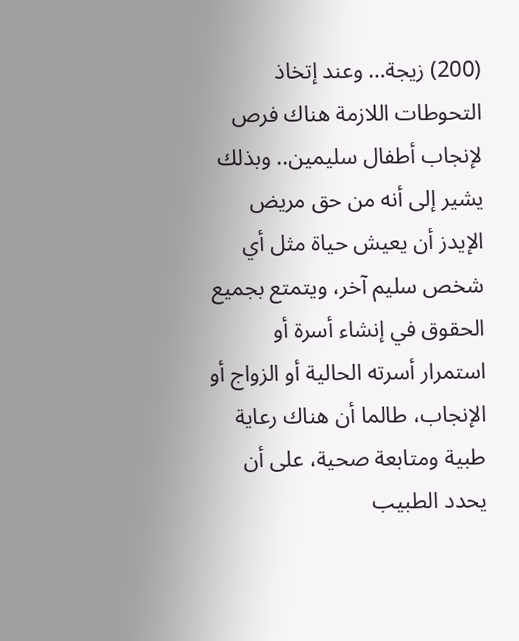(200) زيجة… وعند إتخاذ التحوطات اللازمة هناك فرص لإنجاب أطفال سليمين.. وبذلك يشير إلى أنه من حق مريض الإيدز أن يعيش حياة مثل أي شخص سليم آخر، ويتمتع بجميع الحقوق في إنشاء أسرة أو استمرار أسرته الحالية أو الزواج أو الإنجاب، طالما أن هناك رعاية طبية ومتابعة صحية، على أن يحدد الطبيب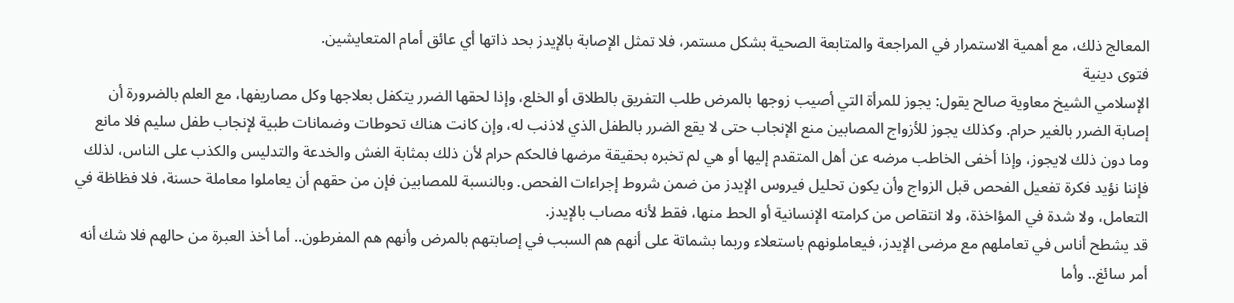المعالج ذلك، مع أهمية الاستمرار في المراجعة والمتابعة الصحية بشكل مستمر، فلا تمثل الإصابة بالإيدز بحد ذاتها أي عائق أمام المتعايشين.
فتوى دينية
الإسلامي الشيخ معاوية صالح يقول: يجوز للمرأة التي أصيب زوجها بالمرض طلب التفريق بالطلاق أو الخلع، وإذا لحقها الضرر يتكفل بعلاجها وكل مصاريفها، مع العلم بالضرورة أن إصابة الضرر بالغير حرام. وكذلك يجوز للأزواج المصابين منع الإنجاب حتى لا يقع الضرر بالطفل الذي لاذنب له، وإن كانت هناك تحوطات وضمانات طبية لإنجاب طفل سليم فلا مانع وما دون ذلك لايجوز، وإذا أخفى الخاطب مرضه عن أهل المتقدم إليها أو هي لم تخبره بحقيقة مرضها فالحكم حرام لأن ذلك بمثابة الغش والخدعة والتدليس والكذب على الناس، لذلك فإننا نؤيد فكرة تفعيل الفحص قبل الزواج وأن يكون تحليل فيروس الإيدز من ضمن شروط إجراءات الفحص. وبالنسبة للمصابين فإن من حقهم أن يعاملوا معاملة حسنة، فلا فظاظة في التعامل، ولا شدة في المؤاخذة، ولا انتقاص من كرامته الإنسانية أو الحط منها، فقط لأنه مصاب بالإيدز.
قد يشطح أناس في تعاملهم مع مرضى الإيدز، فيعاملونهم باستعلاء وربما بشماتة على أنهم هم السبب في إصابتهم بالمرض وأنهم هم المفرطون.. أما أخذ العبرة من حالهم فلا شك أنه أمر سائغ.. وأما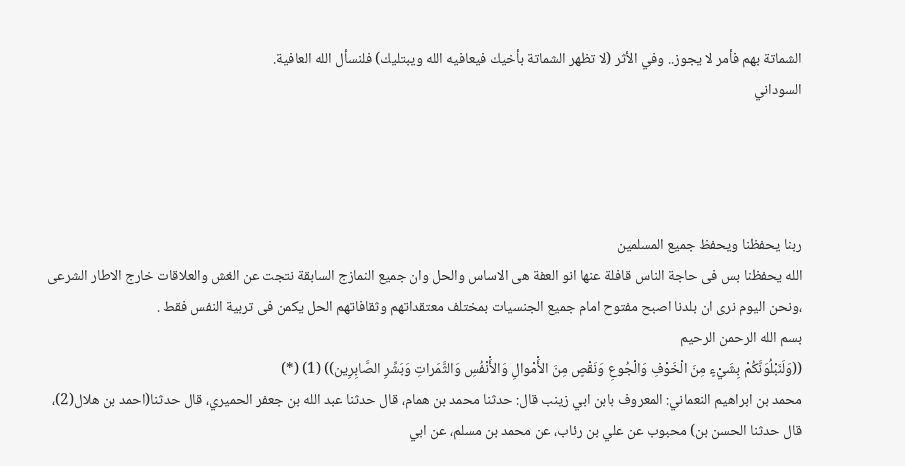الشماتة بهم فأمر لا يجوز.. وفي الأثر (لا تظهر الشماتة بأخيك فيعافيه الله ويبتليك) فلنسأل الله العافية.
السوداني




ربنا يحفظنا ويحفظ جميع المسلمين
الله يحفظنا بس فى حاجة الناس قافلة عنها انو العفة هى الاساس والحل وان جميع النمازج السابقة نتجت عن الغش والعلاقات خارج الاطار الشرعى ،ونحن اليوم نرى ان بلدنا اصبح مفتوح امام جميع الجنسيات بمختلف معتقداتهم وثقافاتهم الحل يكمن فى تربية النفس فقط .
بسم الله الرحمن الرحيم
((وَلَنَبْلُوَنَّكُمْ بِشَيْءٍ مِنَ الْخَوْفِ وَالْجُوعِ وَنَقْصٍ مِنَ الأَْمْوالِ وَالأَْنْفُسِ وَالثَّمَراتِ وَبَشِّرِ الصَّابِرِين)) (1) (*)
محمد بن ابراهيم النعماني: المعروف بابن ابي زينب قال: حدثنا محمد بن همام، قال حدثنا عبد الله بن جعفر الحميري، قال حدثنا(احمد بن هلال(2)، قال حدثنا الحسن بن) محبوب عن علي بن رئاب، عن محمد بن مسلم، عن ابي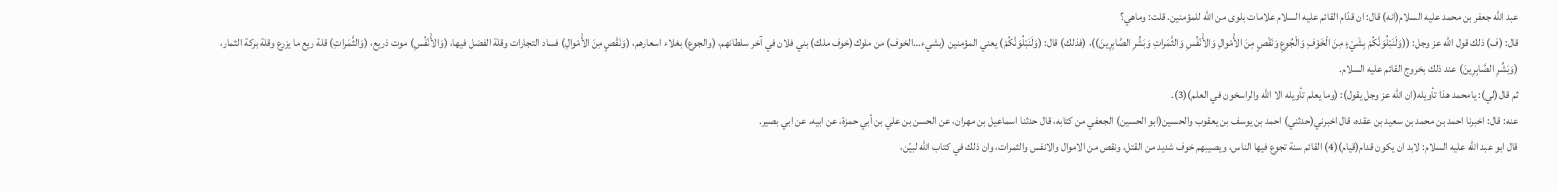عبد الله جعفر بن محمد عليه السلام(انه) قال: ان قدّام القائم عليه السلام علامات بلوى من الله للمؤمنين. قلت: وماهي؟
قال: (ف) ذلك قول الله عز وجل: ((وَلَنَبْلُوَنَّكُمْ بِشَيْءٍ مِنَ الْخَوْفِ وَالْجُوعِ وَنَقْصٍ مِنَ الأَْمْوالِ وَالأَْنْفُسِ وَالثَّمَراتِ وَبَشِّرِ الصَّابِرِينَ))، (فذلك) قال: (وَلَنَبْلُوَنَّكُمْ) يعني المؤمنين (بشيء…الخوف) من ملوك(خوف ملك) بني فلان في آخر سلطانهم، (والجوع) بغلاء اسعارهم، (وَنَقْصٍ مِنَ الأَْمْوالِ) فساد التجارات وقلة الفضل فيها، (وَالأَْنْفُسِ) موت ذريع، (وَالثَّمَراتِ) قلة ريع ما يزرع وقلة بركة الثمار، (وَبَشِّرِ الصَّابِرِينَ) عند ذلك بخروج القائم عليه السلام.
ثم قال(لي): يامحمد هذا تأويله(ان الله عز وجل يقول): (وما يعلم تأويله الا الله والراسخون في العلم)(3).
عنه: قال: اخبرنا احمد بن محمد بن سعيد بن عقده، قال اخبرني(حدثني) احمد بن يوسف بن يعقوب والحسين(ابو الحسين) الجعفي من كتابه، قال حدثنا اسماعيل بن مهران، عن الحسن بن علي بن أبي حمزة، عن ابيه، عن ابي بصير.
قال ابو عبد الله عليه السلام: لابد ان يكون قدام(قيام)(4) القائم سنة تجوع فيها الناس، ويصيبهم خوف شديد من القتل، ونقص من الاموال والانفس والثمرات، وان ذلك في كتاب الله لبيّن،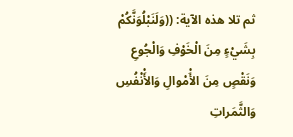ثم تلا هذه الآية: ((وَلَنَبْلُوَنَّكُمْ بِشَيْءٍ مِنَ الْخَوْفِ وَالْجُوعِ وَنَقْصٍ مِنَ الأَْمْوالِ وَالأَْنْفُسِ وَالثَّمَراتِ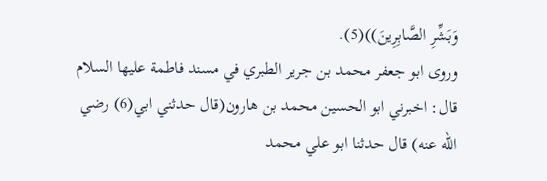وَبَشِّرِ الصَّابِرِينَ))(5).
وروى ابو جعفر محمد بن جرير الطبري في مسند فاطمة عليها السلام قال: اخبرني ابو الحسين محمد بن هارون(قال حدثني ابي(6) رضي الله عنه) قال حدثنا ابو علي محمد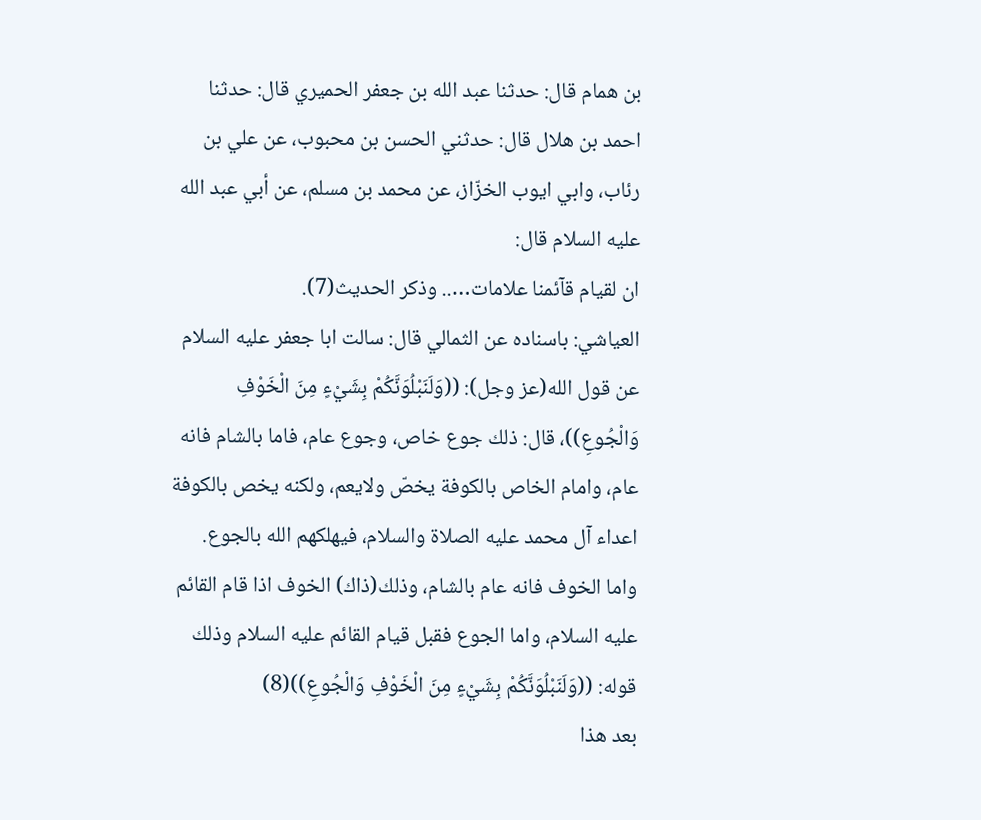بن همام قال: حدثنا عبد الله بن جعفر الحميري قال: حدثنا احمد بن هلال قال: حدثني الحسن بن محبوب، عن علي بن رئاب، وابي ايوب الخزّاز، عن محمد بن مسلم، عن أبي عبد الله عليه السلام قال:
ان لقيام قآئمنا علامات….. وذكر الحديث(7).
العياشي: باسناده عن الثمالي قال: سالت ابا جعفر عليه السلام عن قول الله(عز وجل): ((وَلَنَبْلُوَنَّكُمْ بِشَيْءٍ مِنَ الْخَوْفِ وَالْجُوعِ))، قال: ذلك جوع خاص، وجوع عام، فاما بالشام فانه عام، وامام الخاص بالكوفة يخصّ ولايعم، ولكنه يخص بالكوفة اعداء آل محمد عليه الصلاة والسلام، فيهلكهم الله بالجوع.
واما الخوف فانه عام بالشام، وذلك(ذاك) الخوف اذا قام القائم عليه السلام، واما الجوع فقبل قيام القائم عليه السلام وذلك قوله: ((وَلَنَبْلُوَنَّكُمْ بِشَيْءٍ مِنَ الْخَوْفِ وَالْجُوعِ))(8)
بعد هذا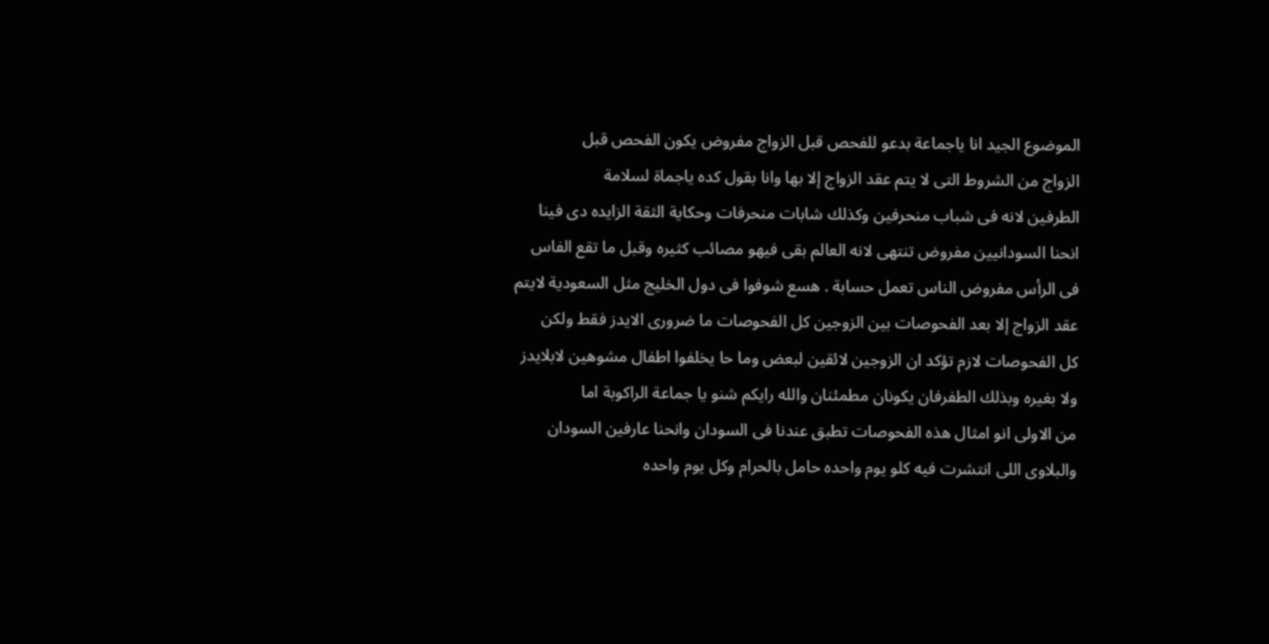الموضوع الجيد انا ياجماعة بدعو للفحص قبل الزواج مفروض يكون الفحص قبل
الزواج من الشروط التى لا يتم عقد الزواج إلا بها وانا بقول كده ياجماة لسلامة
الطرفين لانه فى شباب منحرفين وكذلك شابات منحرفات وحكاية الثقة الزايده دى فينا
انحنا السودانيين مفروض تنتهى لانه العالم بقى فيهو مصائب كثيره وقبل ما تقع الفاس
فى الرأس مفروض الناس تعمل حسابة . هسع شوفوا فى دول الخليج مثل السعودية لايتم
عقد الزواج إلا بعد الفحوصات بين الزوجين كل الفحوصات ما ضرورى الايدز فقط ولكن
كل الفحوصات لازم تؤكد ان الزوجين لائقين لبعض وما حا يخلفوا اطفال مشوهين لابلايدز
ولا بغيره وبذلك الطفرفان يكونان مطمئنان والله رايكم شنو يا جماعة الراكوبة اما
من الاولى انو امثال هذه الفحوصات تطبق عندنا فى السودان وانحنا عارفين السودان
والبلاوى اللى انتشرت فيه كلو يوم واحده حامل بالحرام وكل يوم واحده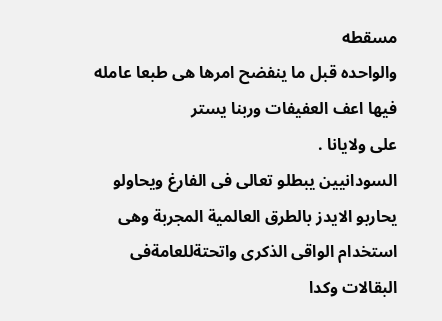مسقطه
والواحده قبل ما ينفضح امرها هى طبعا عامله فيها اعف العفيفات وربنا يستر
على ولايانا .
السودانيين يبطلو تعالى فى الفارغ ويحاولو يحاربو الايدز بالطرق العالمية المجربة وهى استخدام الواقى الذكرى واتحتةللعامةفى البقالات وكدا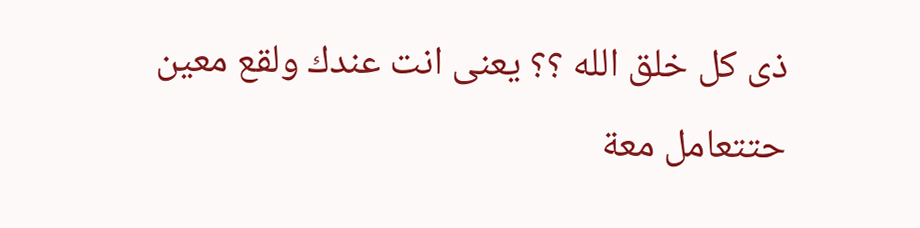ذى كل خلق الله ؟؟ يعنى انت عندك ولقع معين حتتعامل معة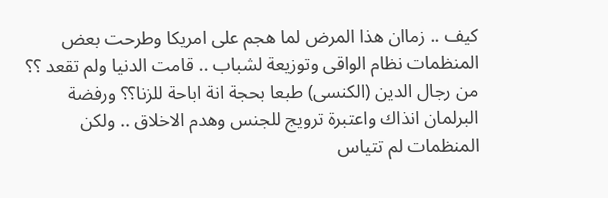كيف .. زماان هذا المرض لما هجم على امريكا وطرحت بعض المنظمات نظام الواقى وتوزيعة لشباب .. قامت الدنيا ولم تقعد ؟؟ من رجال الدين (الكنسى) طبعا بحجة انة اباحة للزنا؟؟ ورفضة البرلمان انذاك واعتبرة ترويج للجنس وهدم الاخلاق .. ولكن المنظمات لم تتياس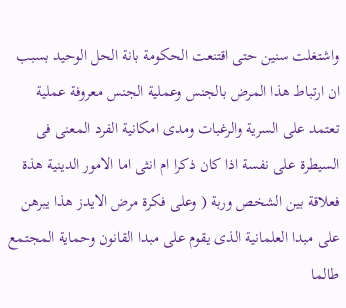واشتغلت سنين حتى اقتنعت الحكومة بانة الحل الوحيد بسبب ان ارتباط هذا المرض بالجنس وعملية الجنس معروفة عملية تعتمد على السرية والرغبات ومدى امكانية الفرد المعنى فى السيطرة على نفسة اذا كان ذكرا ام انثى اما الامور الدينية هذة فعلاقة بين الشخص وربة ( وعلى فكرة مرض الايدز هذا يبرهن على مبدا العلمانية الذى يقوم على مبدا القانون وحماية المجتمع طالما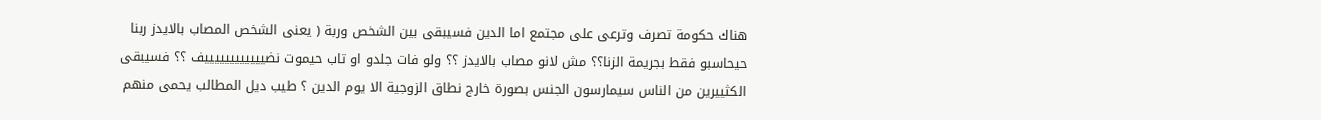هناك حكومة تصرف وترعى على مجتمع اما الدين فسيبقى بين الشخص وربة ( يعنى الشخص المصاب بالايدز ربنا حيحاسبو فقط بجريمة الزنا؟؟ مش لانو مصاب بالايدز ؟؟ ولو فات جلدو او تاب حيموت نضييييييييييييف ؟؟ فسيبقى الكثييرين من الناس سيمارسون الجنس بصورة خارج نطاق الزوجية الا يوم الدين ؟ طيب ديل المطالب يحمى منهم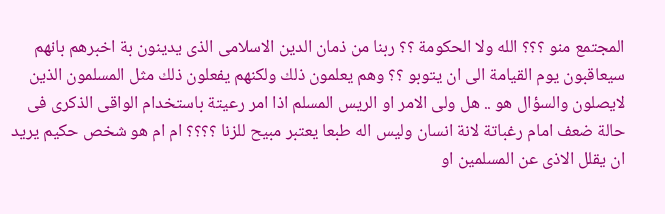المجتمع منو ؟؟؟ الله ولا الحكومة ؟؟ ربنا من ذمان الدين الاسلامى الذى يدينون بة اخبرهم بانهم سيعاقبون يوم القيامة الى ان يتوبو ؟؟ وهم يعلمون ذلك ولكنهم يفعلون ذلك مثل المسلمون الذين لايصلون والسؤال هو .. هل ولى الامر او الريس المسلم اذا امر رعيتة باستخدام الواقى الذكرى فى حالة ضعف امام رغباتة لانة انسان وليس اله طبعا يعتبر مبيح للزنا ؟؟؟؟ ام ام هو شخص حكيم يريد ان يقلل الاذى عن المسلمين او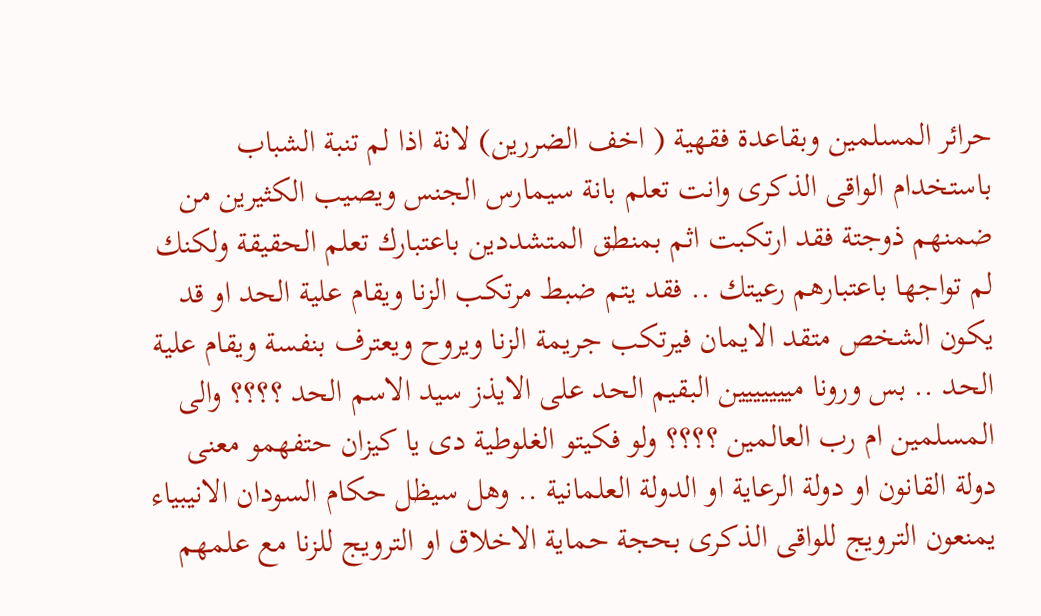حرائر المسلمين وبقاعدة فقهية ( اخف الضررين) لانة اذا لم تنبة الشباب باستخدام الواقى الذكرى وانت تعلم بانة سيمارس الجنس ويصيب الكثيرين من ضمنهم ذوجتة فقد ارتكبت اثم بمنطق المتشددين باعتبارك تعلم الحقيقة ولكنك لم تواجها باعتبارهم رعيتك .. فقد يتم ضبط مرتكب الزنا ويقام علية الحد او قد يكون الشخص متقد الايمان فيرتكب جريمة الزنا ويروح ويعترف بنفسة ويقام علية الحد .. بس ورونا مييييييين البقيم الحد على الايذز سيد الاسم الحد ؟؟؟؟ والى المسلمين ام رب العالمين ؟؟؟؟ ولو فكيتو الغلوطية دى يا كيزان حتفهمو معنى دولة القانون او دولة الرعاية او الدولة العلمانية .. وهل سيظل حكام السودان الانيبياء يمنعون الترويج للواقى الذكرى بحجة حماية الاخلاق او الترويج للزنا مع علمهم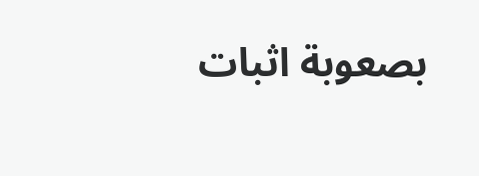بصعوبة اثبات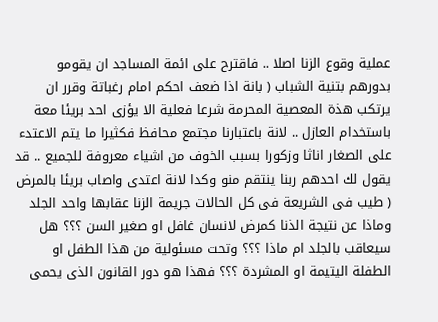عملية وقوع الزنا اصلا .. فاقترح على ائمة المساجد ان يقومو بدورهم بتنية الشباب ( بانة اذا ضعف احكم امام رغباتة وقرر ان يرتكب هذة المعصية المحرمة شرعا فعلية الا يؤزى احد بريئا معة باستخدام العازل .. لانة باعتبارنا مجتمع محافظ فكثيرا ما يتم الاعتدء على الصغار اناثا وزكورا بسبب الخوف من اشياء معروفة للجميع .. قد يقول لك احدهم ربنا ينتقم منو وكدا لانة اعتدى واصاب بريئا بالمرض ( طيب فى الشريعة فى كل الحالات جريمة الزنا عقابها واحد الجلد وماذا عن نتيجة الذنا كمرض لانسان غافل او صغير السن ؟؟؟ هل سيعاقب بالجلد ام ماذا ؟؟؟ وتحت مسئولية من هذا الطفل او الطفلة اليتيمة او المشردة ؟؟؟ فهذا هو دور القانون الذى يحمى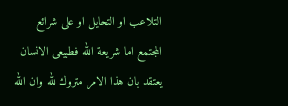التلاعب او التحايل او على شرائع المجتمع اما شريعة الله فطبيعى الانسان يعتقد بان هذا الامر متروك لله وان الله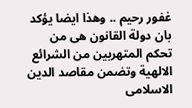غفور رحيم .. وهذا ايضا يؤكد بان دولة القانون هى من تحكم المتهربين من الشرائع الالهية وتضمن مقاصد الدين الاسلامى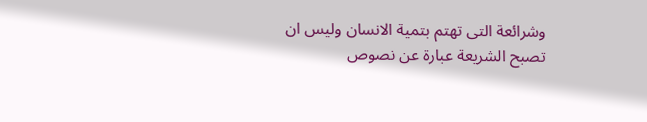وشرائعة التى تهتم بتمية الانسان وليس ان تصبح الشريعة عبارة عن نصوص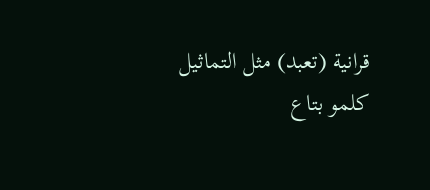قرانية (تعبد) مثل التماثيل
كلمو بتاع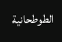الطوطحانية